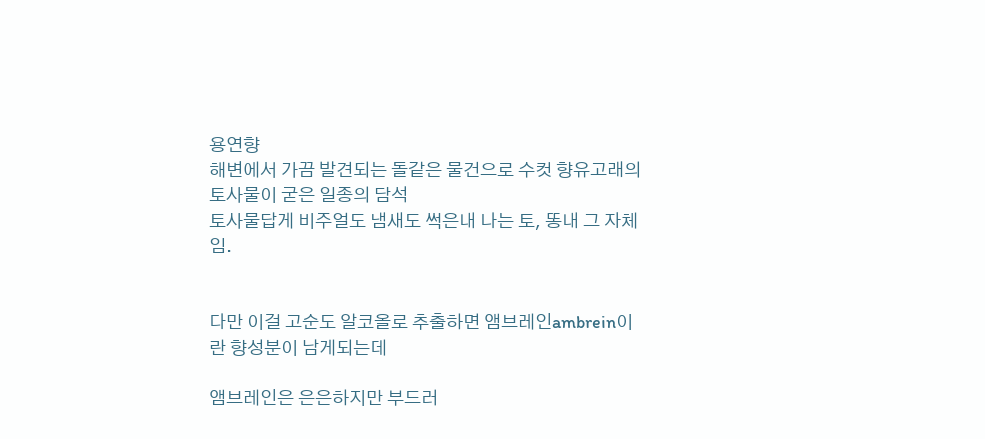용연향
해변에서 가끔 발견되는 돌같은 물건으로 수컷 향유고래의 토사물이 굳은 일종의 담석
토사물답게 비주얼도 냄새도 썩은내 나는 토, 똥내 그 자체임.


다만 이걸 고순도 알코올로 추출하면 앰브레인ambrein이란 향성분이 남게되는데

앰브레인은 은은하지만 부드러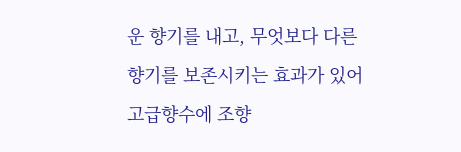운 향기를 내고, 무엇보다 다른 향기를 보존시키는 효과가 있어
고급향수에 조향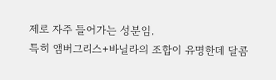제로 자주 들어가는 성분임.
특히 앰버그리스+바닐라의 조합이 유명한데 달콤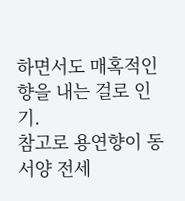하면서도 매혹적인 향을 내는 걸로 인기.
참고로 용연향이 동서양 전세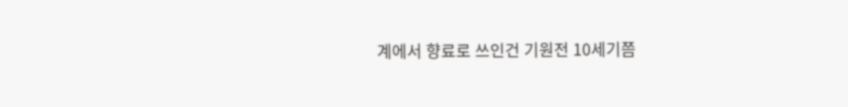계에서 향료로 쓰인건 기원전 10세기쯤